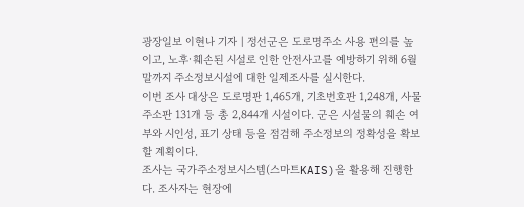광장일보 이현나 기자 | 정선군은 도로명주소 사용 편의를 높이고, 노후·훼손된 시설로 인한 안전사고를 예방하기 위해 6월 말까지 주소정보시설에 대한 일제조사를 실시한다.
이번 조사 대상은 도로명판 1,465개, 기초번호판 1,248개, 사물주소판 131개 등 총 2,844개 시설이다. 군은 시설물의 훼손 여부와 시인성, 표기 상태 등을 점검해 주소정보의 정확성을 확보할 계획이다.
조사는 국가주소정보시스템(스마트KAIS)을 활용해 진행한다. 조사자는 현장에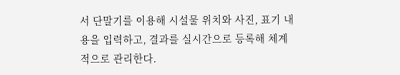서 단말기를 이용해 시설물 위치와 사진, 표기 내용을 입력하고, 결과를 실시간으로 등록해 체계적으로 관리한다.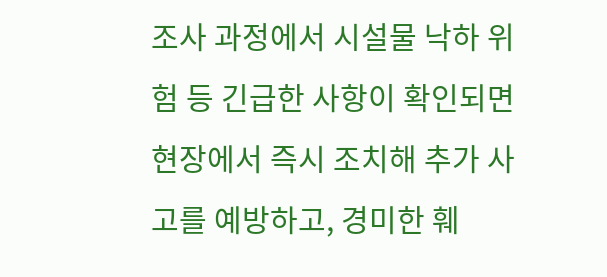조사 과정에서 시설물 낙하 위험 등 긴급한 사항이 확인되면 현장에서 즉시 조치해 추가 사고를 예방하고, 경미한 훼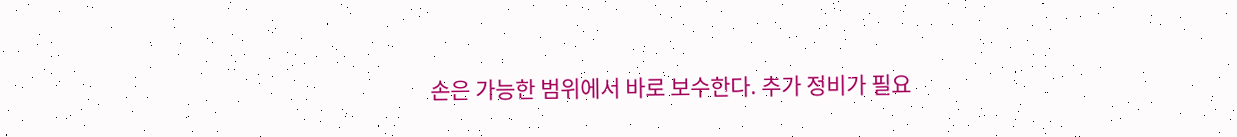손은 가능한 범위에서 바로 보수한다. 추가 정비가 필요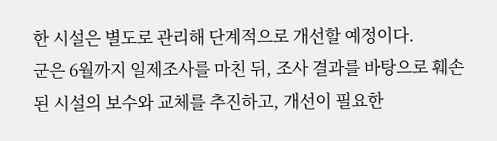한 시설은 별도로 관리해 단계적으로 개선할 예정이다.
군은 6월까지 일제조사를 마친 뒤, 조사 결과를 바탕으로 훼손된 시설의 보수와 교체를 추진하고, 개선이 필요한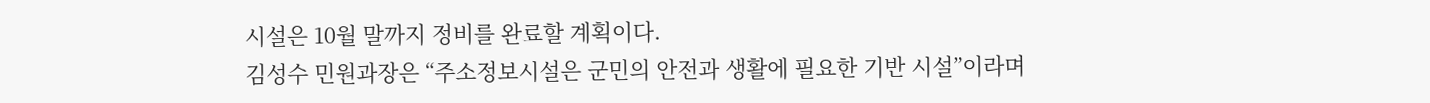시설은 10월 말까지 정비를 완료할 계획이다.
김성수 민원과장은 “주소정보시설은 군민의 안전과 생활에 필요한 기반 시설”이라며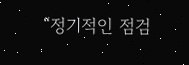“정기적인 점검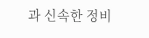과 신속한 정비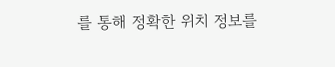를 통해 정확한 위치 정보를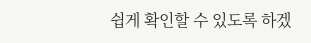쉽게 확인할 수 있도록 하겠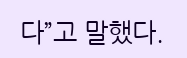다”고 말했다.